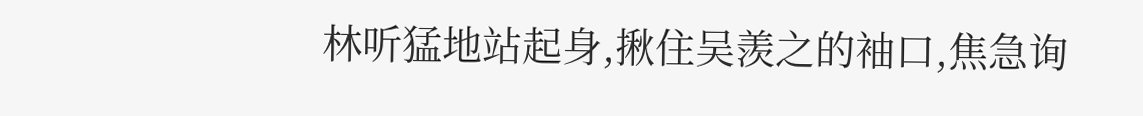林听猛地站起身,揪住吴羡之的袖口,焦急询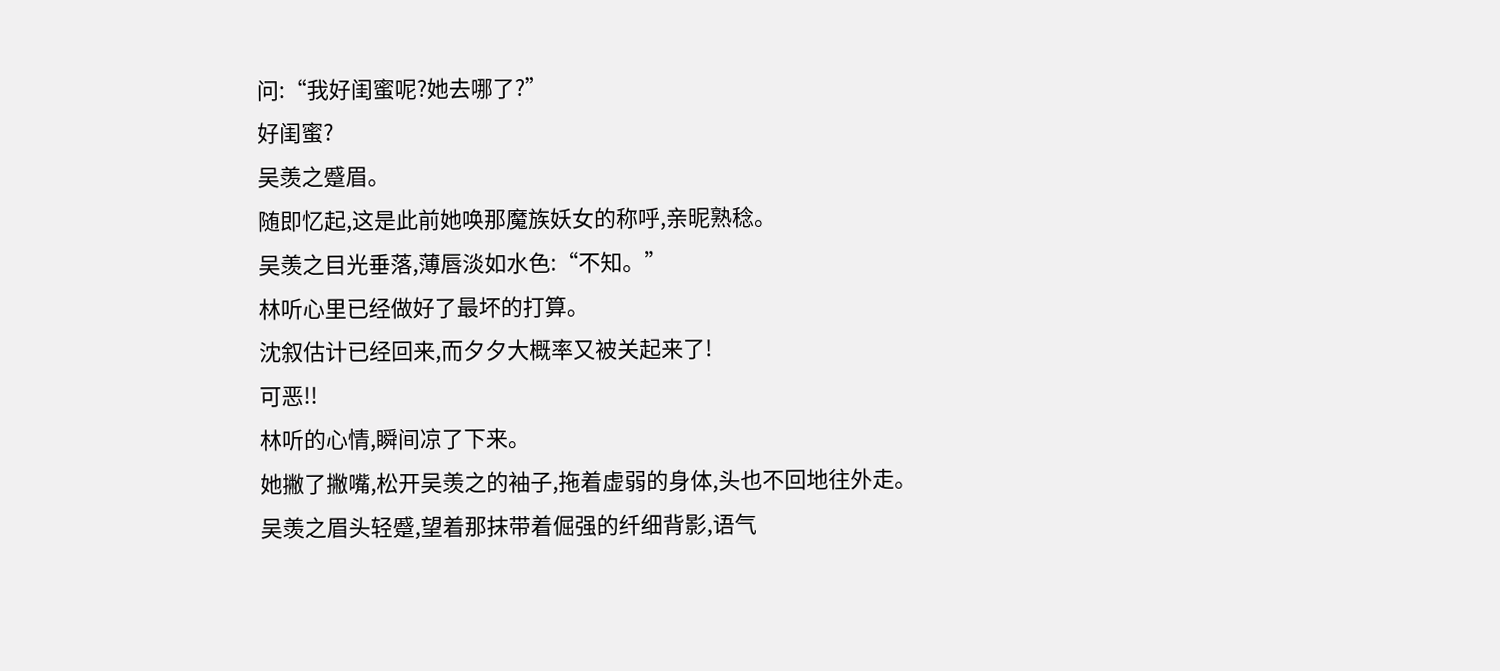问:“我好闺蜜呢?她去哪了?”
好闺蜜?
吴羡之蹙眉。
随即忆起,这是此前她唤那魔族妖女的称呼,亲昵熟稔。
吴羡之目光垂落,薄唇淡如水色:“不知。”
林听心里已经做好了最坏的打算。
沈叙估计已经回来,而夕夕大概率又被关起来了!
可恶!!
林听的心情,瞬间凉了下来。
她撇了撇嘴,松开吴羡之的袖子,拖着虚弱的身体,头也不回地往外走。
吴羡之眉头轻蹙,望着那抹带着倔强的纤细背影,语气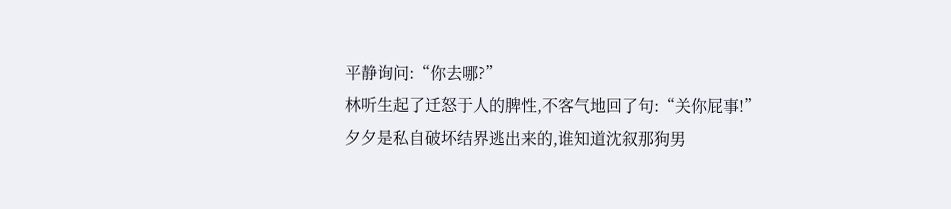平静询问:“你去哪?”
林听生起了迁怒于人的脾性,不客气地回了句:“关你屁事!”
夕夕是私自破坏结界逃出来的,谁知道沈叙那狗男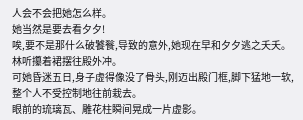人会不会把她怎么样。
她当然是要去看夕夕!
唉,要不是那什么破饕餮,导致的意外,她现在早和夕夕逃之夭夭。
林听攥着裙摆往殿外冲。
可她昏迷五日,身子虚得像没了骨头,刚迈出殿门框,脚下猛地一软,整个人不受控制地往前栽去。
眼前的琉璃瓦、雕花柱瞬间晃成一片虚影。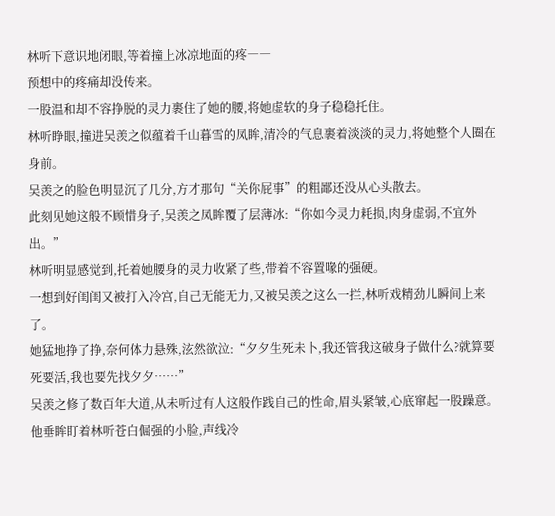林听下意识地闭眼,等着撞上冰凉地面的疼――
预想中的疼痛却没传来。
一股温和却不容挣脱的灵力裹住了她的腰,将她虚软的身子稳稳托住。
林听睁眼,撞进吴羡之似蕴着千山暮雪的凤眸,清冷的气息裹着淡淡的灵力,将她整个人圈在身前。
吴羡之的脸色明显沉了几分,方才那句“关你屁事”的粗鄙还没从心头散去。
此刻见她这般不顾惜身子,吴羡之凤眸覆了层薄冰:“你如今灵力耗损,肉身虚弱,不宜外出。”
林听明显感觉到,托着她腰身的灵力收紧了些,带着不容置喙的强硬。
一想到好闺闺又被打入冷宫,自己无能无力,又被吴羡之这么一拦,林听戏精劲儿瞬间上来了。
她猛地挣了挣,奈何体力悬殊,泫然欲泣:“夕夕生死未卜,我还管我这破身子做什么?就算要死要活,我也要先找夕夕……”
吴羡之修了数百年大道,从未听过有人这般作践自己的性命,眉头紧皱,心底窜起一股躁意。
他垂眸盯着林听苍白倔强的小脸,声线冷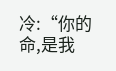冷:“你的命,是我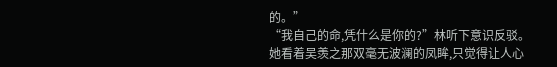的。”
“我自己的命,凭什么是你的?”林听下意识反驳。
她看着吴羡之那双毫无波澜的凤眸,只觉得让人心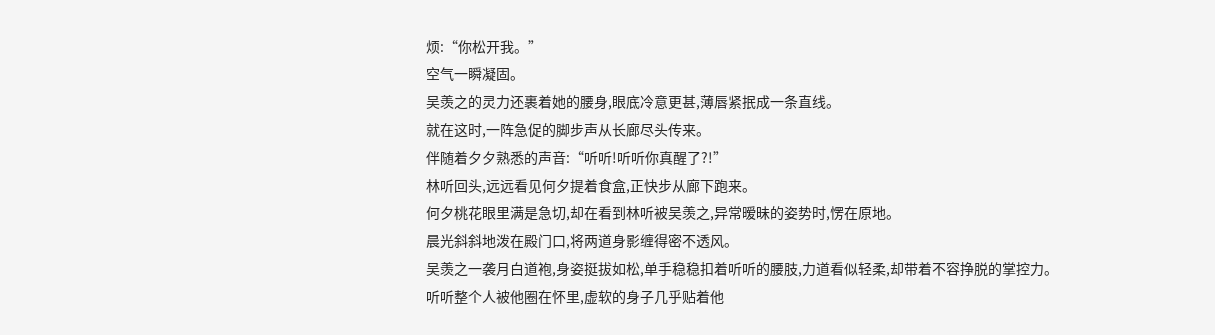烦:“你松开我。”
空气一瞬凝固。
吴羡之的灵力还裹着她的腰身,眼底冷意更甚,薄唇紧抿成一条直线。
就在这时,一阵急促的脚步声从长廊尽头传来。
伴随着夕夕熟悉的声音:“听听!听听你真醒了?!”
林听回头,远远看见何夕提着食盒,正快步从廊下跑来。
何夕桃花眼里满是急切,却在看到林听被吴羡之,异常暧昧的姿势时,愣在原地。
晨光斜斜地泼在殿门口,将两道身影缠得密不透风。
吴羡之一袭月白道袍,身姿挺拔如松,单手稳稳扣着听听的腰肢,力道看似轻柔,却带着不容挣脱的掌控力。
听听整个人被他圈在怀里,虚软的身子几乎贴着他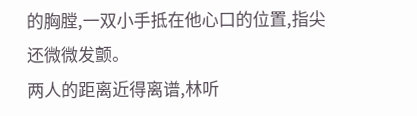的胸膛,一双小手抵在他心口的位置,指尖还微微发颤。
两人的距离近得离谱,林听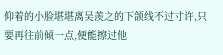仰着的小脸堪堪离吴羡之的下颌线不过寸许,只要再往前倾一点,便能擦过他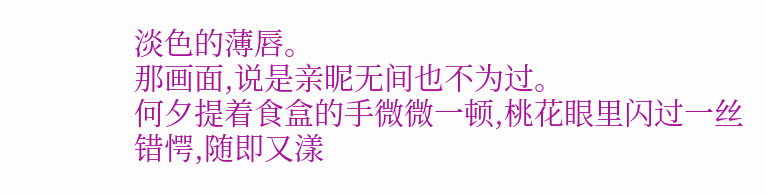淡色的薄唇。
那画面,说是亲昵无间也不为过。
何夕提着食盒的手微微一顿,桃花眼里闪过一丝错愕,随即又漾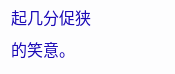起几分促狭的笑意。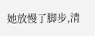她放慢了脚步,清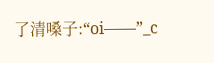了清嗓子:“oi――”_c